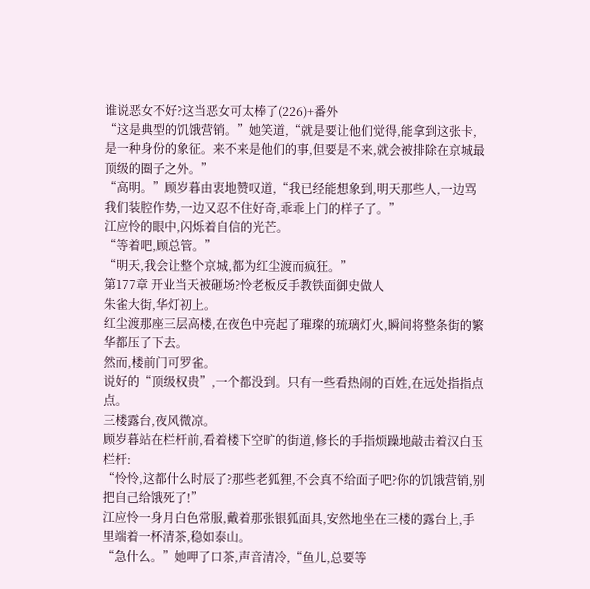谁说恶女不好?这当恶女可太棒了(226)+番外
“这是典型的饥饿营销。”她笑道,“就是要让他们觉得,能拿到这张卡,是一种身份的象征。来不来是他们的事,但要是不来,就会被排除在京城最顶级的圈子之外。”
“高明。”顾岁暮由衷地赞叹道,“我已经能想象到,明天那些人,一边骂我们装腔作势,一边又忍不住好奇,乖乖上门的样子了。”
江应怜的眼中,闪烁着自信的光芒。
“等着吧,顾总管。”
“明天,我会让整个京城,都为红尘渡而疯狂。”
第177章 开业当天被砸场?怜老板反手教铁面御史做人
朱雀大街,华灯初上。
红尘渡那座三层高楼,在夜色中亮起了璀璨的琉璃灯火,瞬间将整条街的繁华都压了下去。
然而,楼前门可罗雀。
说好的“顶级权贵”,一个都没到。只有一些看热闹的百姓,在远处指指点点。
三楼露台,夜风微凉。
顾岁暮站在栏杆前,看着楼下空旷的街道,修长的手指烦躁地敲击着汉白玉栏杆:
“怜怜,这都什么时辰了?那些老狐狸,不会真不给面子吧?你的饥饿营销,别把自己给饿死了!”
江应怜一身月白色常服,戴着那张银狐面具,安然地坐在三楼的露台上,手里端着一杯清茶,稳如泰山。
“急什么。”她呷了口茶,声音清冷,“鱼儿,总要等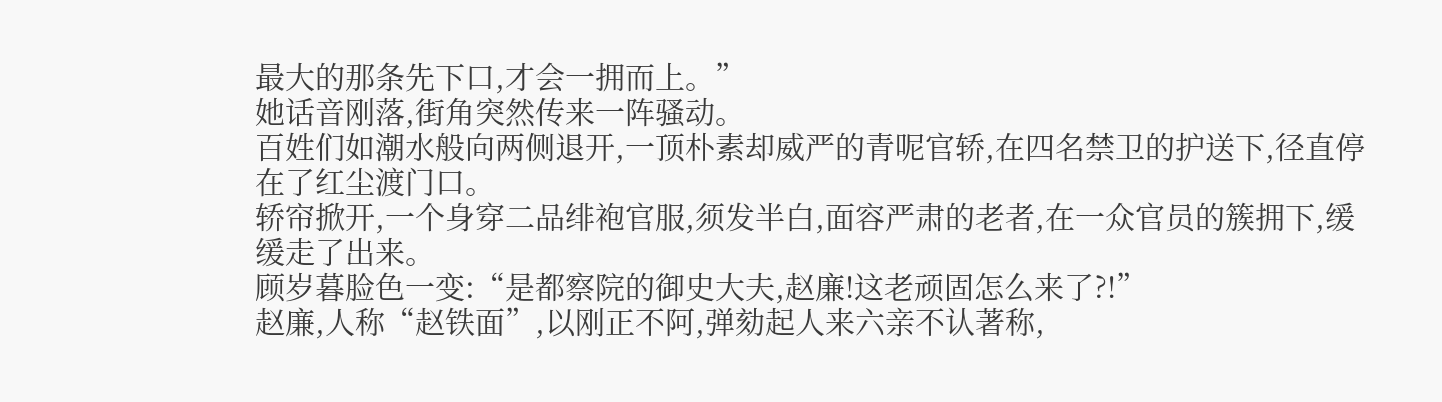最大的那条先下口,才会一拥而上。”
她话音刚落,街角突然传来一阵骚动。
百姓们如潮水般向两侧退开,一顶朴素却威严的青呢官轿,在四名禁卫的护送下,径直停在了红尘渡门口。
轿帘掀开,一个身穿二品绯袍官服,须发半白,面容严肃的老者,在一众官员的簇拥下,缓缓走了出来。
顾岁暮脸色一变:“是都察院的御史大夫,赵廉!这老顽固怎么来了?!”
赵廉,人称“赵铁面”,以刚正不阿,弹劾起人来六亲不认著称,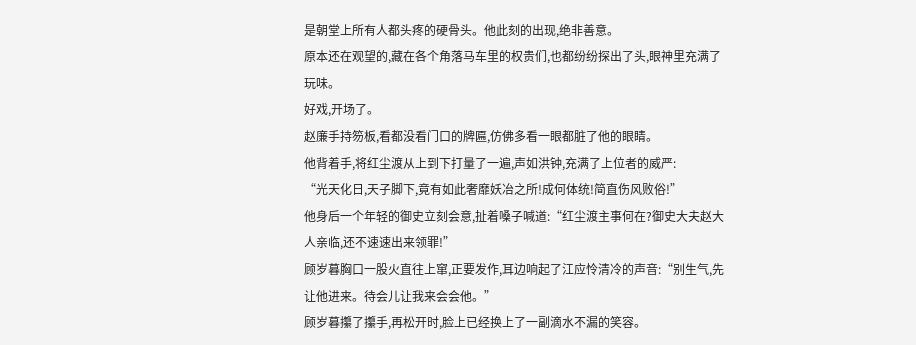是朝堂上所有人都头疼的硬骨头。他此刻的出现,绝非善意。
原本还在观望的,藏在各个角落马车里的权贵们,也都纷纷探出了头,眼神里充满了玩味。
好戏,开场了。
赵廉手持笏板,看都没看门口的牌匾,仿佛多看一眼都脏了他的眼睛。
他背着手,将红尘渡从上到下打量了一遍,声如洪钟,充满了上位者的威严:
“光天化日,天子脚下,竟有如此奢靡妖冶之所!成何体统!简直伤风败俗!”
他身后一个年轻的御史立刻会意,扯着嗓子喊道:“红尘渡主事何在?御史大夫赵大人亲临,还不速速出来领罪!”
顾岁暮胸口一股火直往上窜,正要发作,耳边响起了江应怜清冷的声音:“别生气,先让他进来。待会儿让我来会会他。”
顾岁暮攥了攥手,再松开时,脸上已经换上了一副滴水不漏的笑容。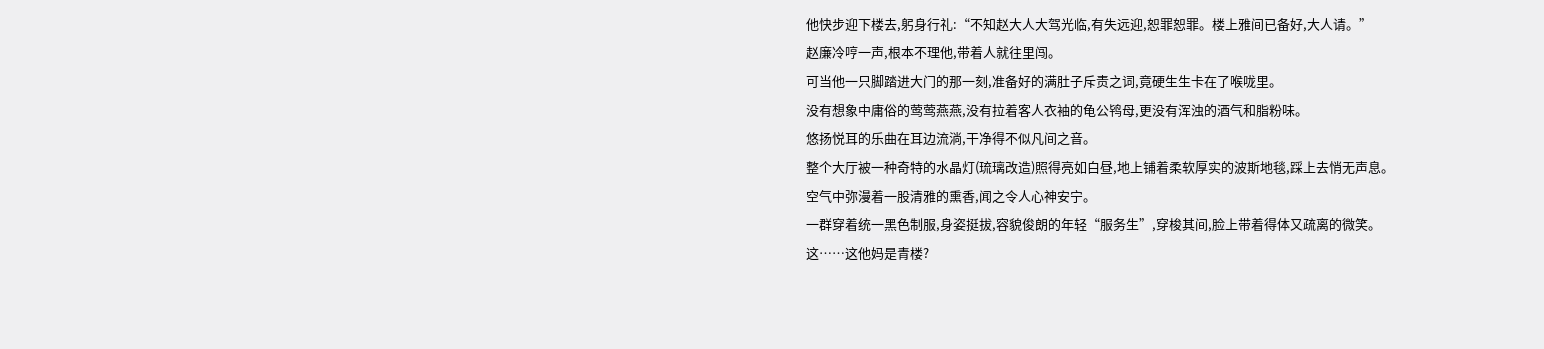他快步迎下楼去,躬身行礼:“不知赵大人大驾光临,有失远迎,恕罪恕罪。楼上雅间已备好,大人请。”
赵廉冷哼一声,根本不理他,带着人就往里闯。
可当他一只脚踏进大门的那一刻,准备好的满肚子斥责之词,竟硬生生卡在了喉咙里。
没有想象中庸俗的莺莺燕燕,没有拉着客人衣袖的龟公鸨母,更没有浑浊的酒气和脂粉味。
悠扬悦耳的乐曲在耳边流淌,干净得不似凡间之音。
整个大厅被一种奇特的水晶灯(琉璃改造)照得亮如白昼,地上铺着柔软厚实的波斯地毯,踩上去悄无声息。
空气中弥漫着一股清雅的熏香,闻之令人心神安宁。
一群穿着统一黑色制服,身姿挺拔,容貌俊朗的年轻“服务生”,穿梭其间,脸上带着得体又疏离的微笑。
这……这他妈是青楼?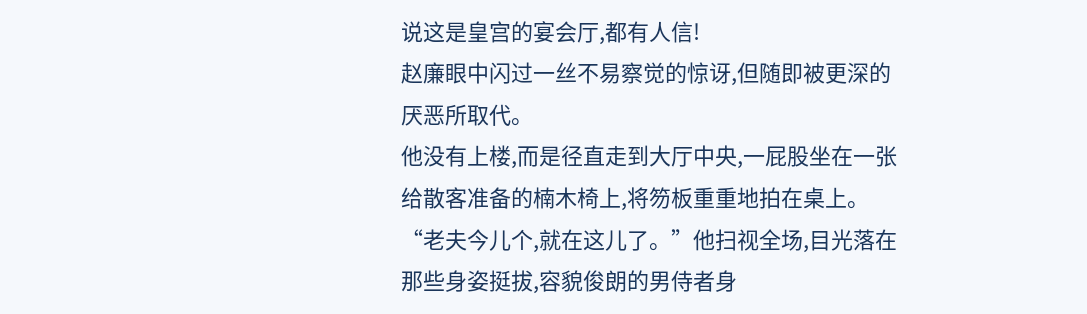说这是皇宫的宴会厅,都有人信!
赵廉眼中闪过一丝不易察觉的惊讶,但随即被更深的厌恶所取代。
他没有上楼,而是径直走到大厅中央,一屁股坐在一张给散客准备的楠木椅上,将笏板重重地拍在桌上。
“老夫今儿个,就在这儿了。”他扫视全场,目光落在那些身姿挺拔,容貌俊朗的男侍者身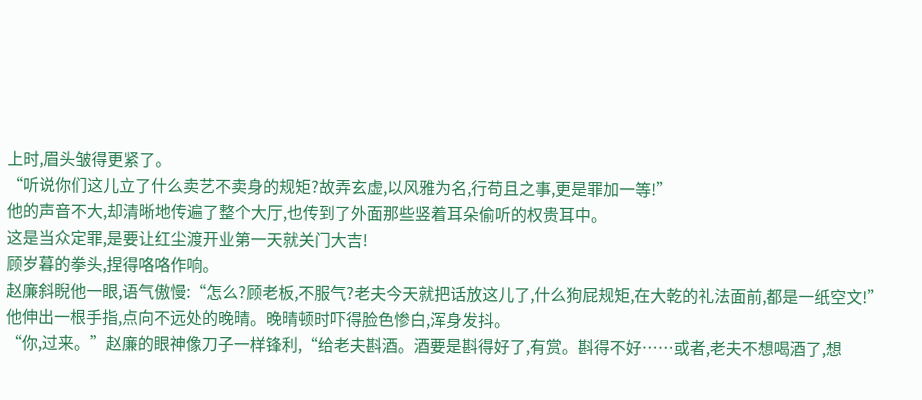上时,眉头皱得更紧了。
“听说你们这儿立了什么卖艺不卖身的规矩?故弄玄虚,以风雅为名,行苟且之事,更是罪加一等!”
他的声音不大,却清晰地传遍了整个大厅,也传到了外面那些竖着耳朵偷听的权贵耳中。
这是当众定罪,是要让红尘渡开业第一天就关门大吉!
顾岁暮的拳头,捏得咯咯作响。
赵廉斜睨他一眼,语气傲慢:“怎么?顾老板,不服气?老夫今天就把话放这儿了,什么狗屁规矩,在大乾的礼法面前,都是一纸空文!”
他伸出一根手指,点向不远处的晚晴。晚晴顿时吓得脸色惨白,浑身发抖。
“你,过来。”赵廉的眼神像刀子一样锋利,“给老夫斟酒。酒要是斟得好了,有赏。斟得不好……或者,老夫不想喝酒了,想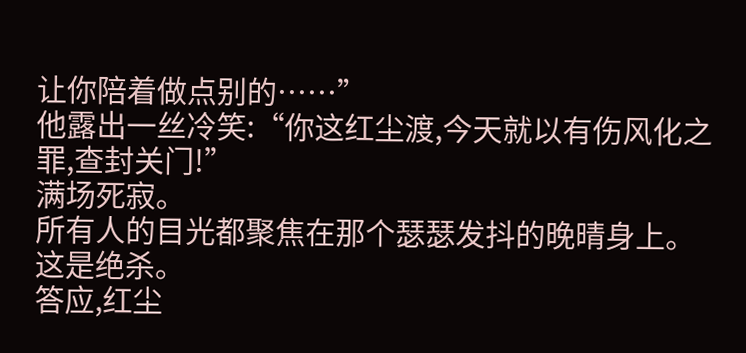让你陪着做点别的……”
他露出一丝冷笑:“你这红尘渡,今天就以有伤风化之罪,查封关门!”
满场死寂。
所有人的目光都聚焦在那个瑟瑟发抖的晚晴身上。
这是绝杀。
答应,红尘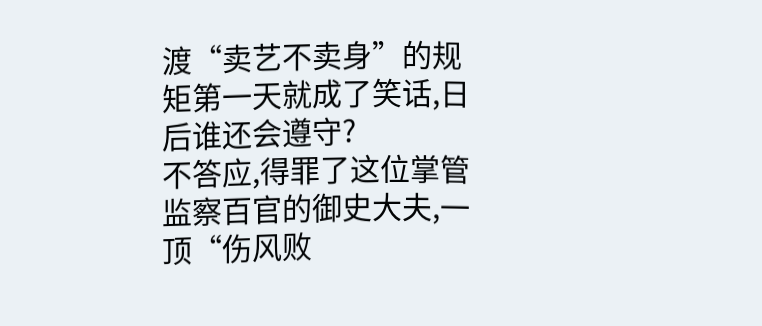渡“卖艺不卖身”的规矩第一天就成了笑话,日后谁还会遵守?
不答应,得罪了这位掌管监察百官的御史大夫,一顶“伤风败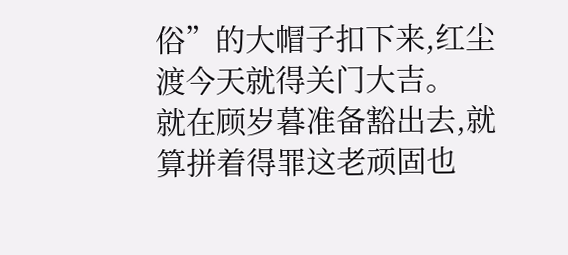俗”的大帽子扣下来,红尘渡今天就得关门大吉。
就在顾岁暮准备豁出去,就算拼着得罪这老顽固也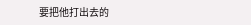要把他打出去的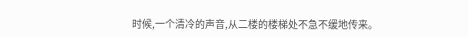时候,一个清冷的声音,从二楼的楼梯处不急不缓地传来。